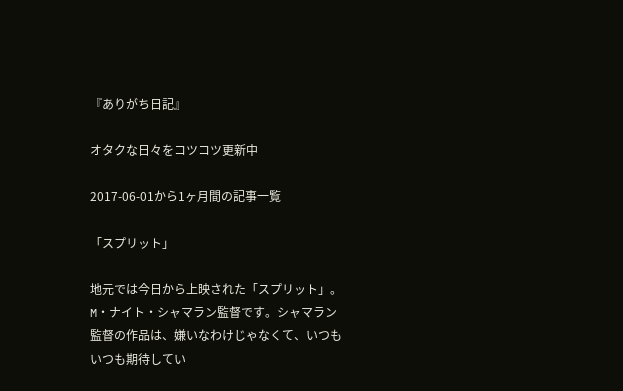『ありがち日記』

オタクな日々をコツコツ更新中

2017-06-01から1ヶ月間の記事一覧

「スプリット」

地元では今日から上映された「スプリット」。M・ナイト・シャマラン監督です。シャマラン監督の作品は、嫌いなわけじゃなくて、いつもいつも期待してい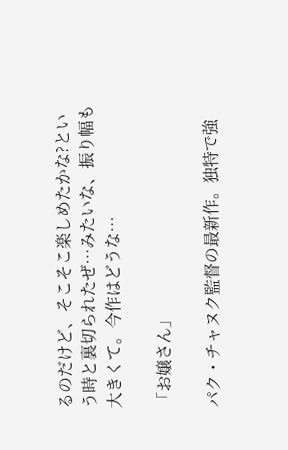るのだけど、そこそこ楽しめたかな?という時と裏切られたぜ…みたいな、振り幅も大きくて。今作はどうな…

「お嬢さん」

パク・チャヌク監督の最新作。独特で強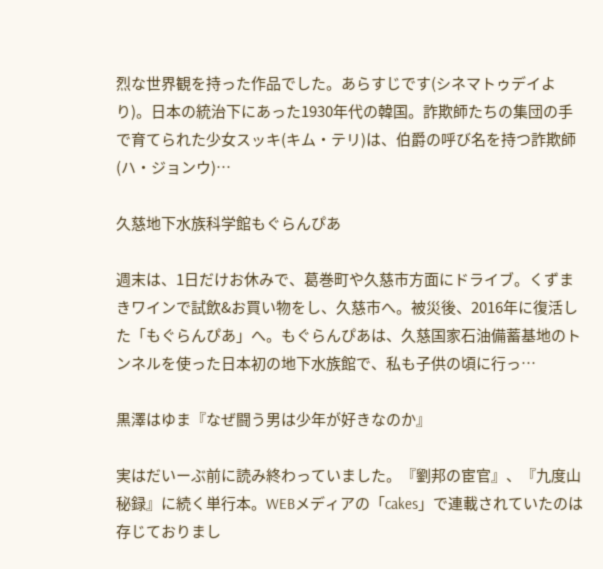烈な世界観を持った作品でした。あらすじです(シネマトゥデイより)。日本の統治下にあった1930年代の韓国。詐欺師たちの集団の手で育てられた少女スッキ(キム・テリ)は、伯爵の呼び名を持つ詐欺師(ハ・ジョンウ)…

久慈地下水族科学館もぐらんぴあ

週末は、1日だけお休みで、葛巻町や久慈市方面にドライブ。くずまきワインで試飲&お買い物をし、久慈市へ。被災後、2016年に復活した「もぐらんぴあ」へ。もぐらんぴあは、久慈国家石油備蓄基地のトンネルを使った日本初の地下水族館で、私も子供の頃に行っ…

黒澤はゆま『なぜ闘う男は少年が好きなのか』

実はだいーぶ前に読み終わっていました。『劉邦の宦官』、『九度山秘録』に続く単行本。WEBメディアの「cakes」で連載されていたのは存じておりまし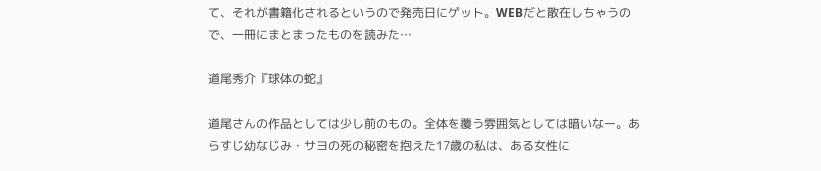て、それが書籍化されるというので発売日にゲット。WEBだと散在しちゃうので、一冊にまとまったものを読みた…

道尾秀介『球体の蛇』

道尾さんの作品としては少し前のもの。全体を覆う雰囲気としては暗いなー。あらすじ幼なじみ・サヨの死の秘密を抱えた17歳の私は、ある女性に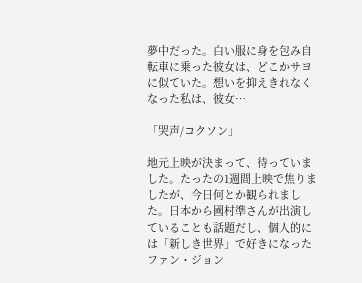夢中だった。白い服に身を包み自転車に乗った彼女は、どこかサヨに似ていた。想いを抑えきれなくなった私は、彼女…

「哭声/コクソン」

地元上映が決まって、待っていました。たったの1週間上映で焦りましたが、今日何とか観られました。日本から國村準さんが出演していることも話題だし、個人的には「新しき世界」で好きになったファン・ジョン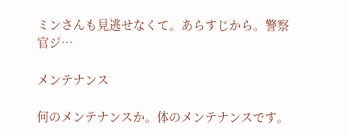ミンさんも見逃せなくて。あらすじから。警察官ジ…

メンテナンス

何のメンテナンスか。体のメンテナンスです。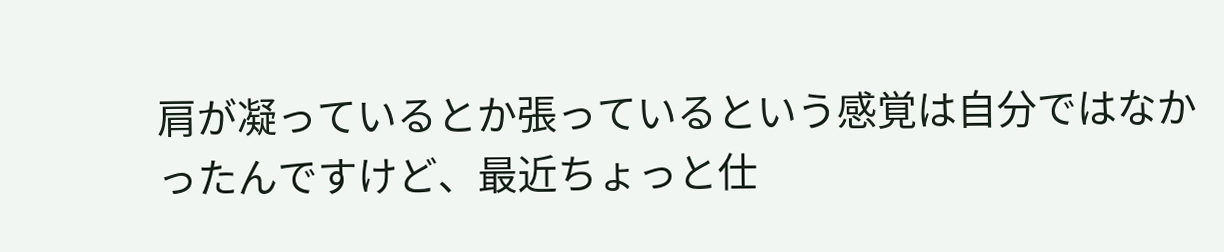肩が凝っているとか張っているという感覚は自分ではなかったんですけど、最近ちょっと仕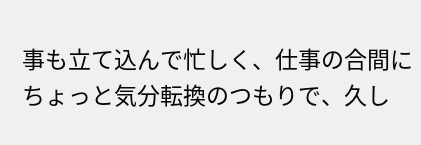事も立て込んで忙しく、仕事の合間にちょっと気分転換のつもりで、久し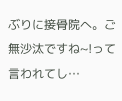ぶりに接骨院へ。ご無沙汰ですね~!って言われてし…